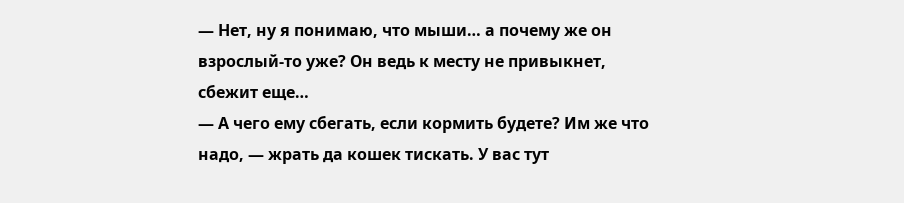— Нет, ну я понимаю, что мыши… а почему же он взрослый-то уже? Он ведь к месту не привыкнет, сбежит еще…
— А чего ему сбегать, если кормить будете? Им же что надо, — жрать да кошек тискать. У вас тут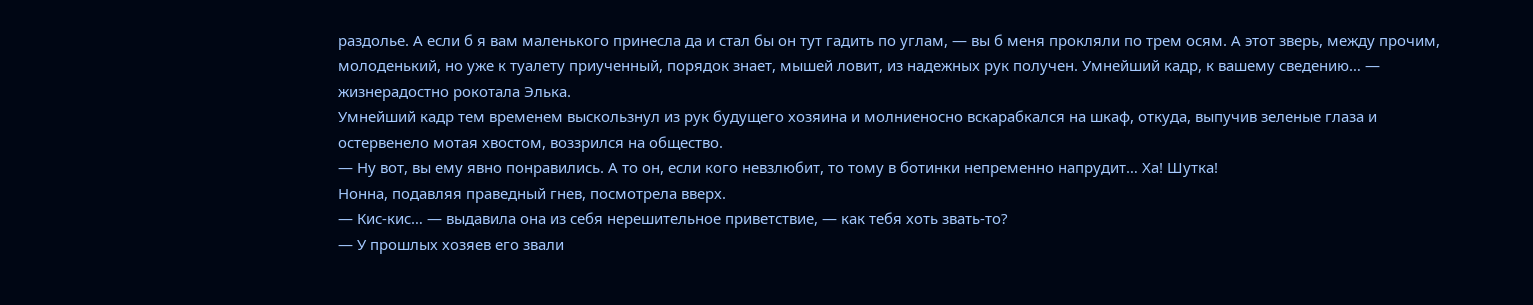раздолье. А если б я вам маленького принесла да и стал бы он тут гадить по углам, — вы б меня прокляли по трем осям. А этот зверь, между прочим, молоденький, но уже к туалету приученный, порядок знает, мышей ловит, из надежных рук получен. Умнейший кадр, к вашему сведению… — жизнерадостно рокотала Элька.
Умнейший кадр тем временем выскользнул из рук будущего хозяина и молниеносно вскарабкался на шкаф, откуда, выпучив зеленые глаза и остервенело мотая хвостом, воззрился на общество.
— Ну вот, вы ему явно понравились. А то он, если кого невзлюбит, то тому в ботинки непременно напрудит… Ха! Шутка!
Нонна, подавляя праведный гнев, посмотрела вверх.
— Кис-кис… — выдавила она из себя нерешительное приветствие, — как тебя хоть звать-то?
— У прошлых хозяев его звали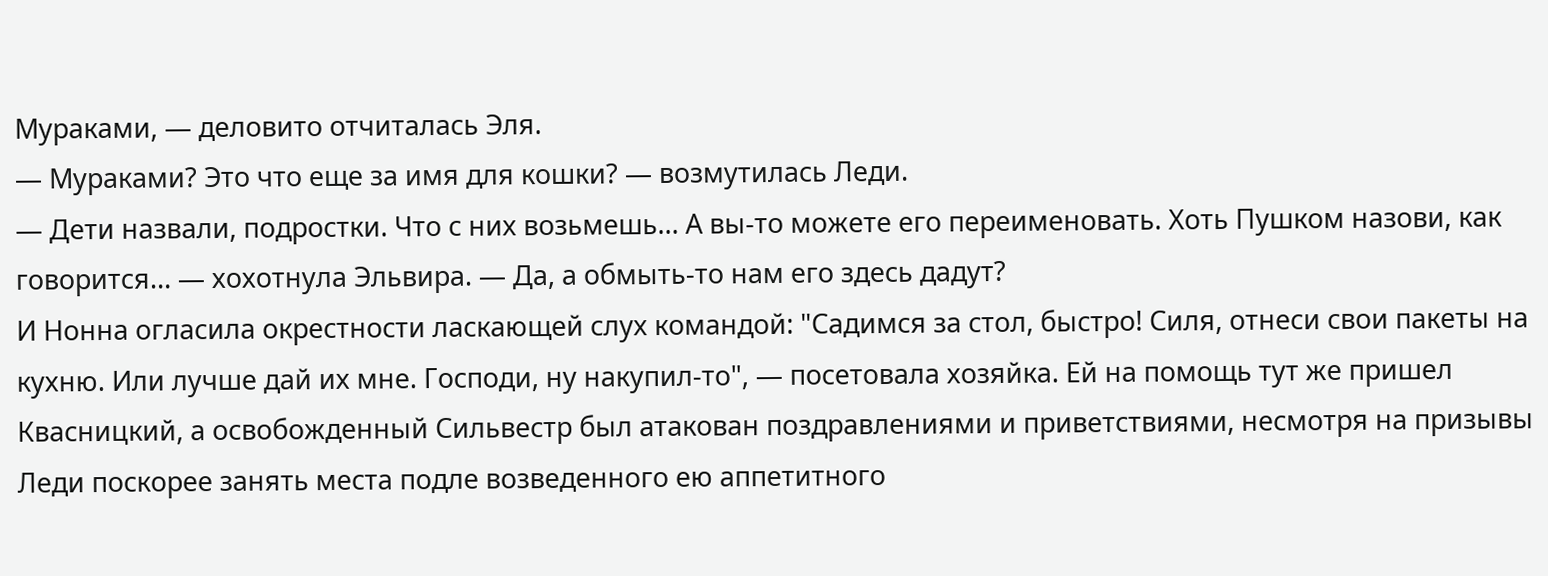Мураками, — деловито отчиталась Эля.
— Мураками? Это что еще за имя для кошки? — возмутилась Леди.
— Дети назвали, подростки. Что с них возьмешь… А вы-то можете его переименовать. Хоть Пушком назови, как говорится… — хохотнула Эльвира. — Да, а обмыть-то нам его здесь дадут?
И Нонна огласила окрестности ласкающей слух командой: "Садимся за стол, быстро! Силя, отнеси свои пакеты на кухню. Или лучше дай их мне. Господи, ну накупил-то", — посетовала хозяйка. Ей на помощь тут же пришел Квасницкий, а освобожденный Сильвестр был атакован поздравлениями и приветствиями, несмотря на призывы Леди поскорее занять места подле возведенного ею аппетитного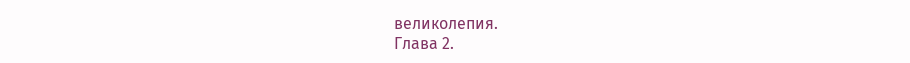великолепия.
Глава 2.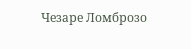Чезаре Ломброзо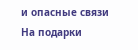и опасные связи
На подарки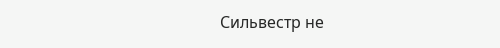Сильвестр не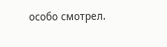особо смотрел.